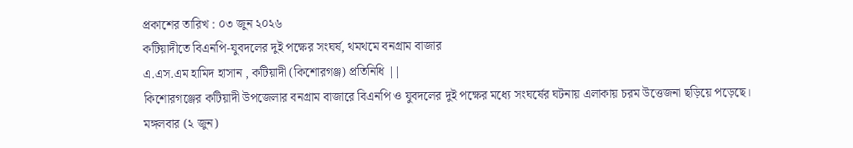প্রকাশের তারিখ : ০৩ জুন ২০২৬
কটিয়াদীতে বিএনপি-যুবদলের দুই পক্ষের সংঘর্ষ, থমথমে বনগ্রাম বাজার
এ.এস.এম হামিদ হাসান , কটিয়াদী (কিশোরগঞ্জ) প্রতিনিধি ||
কিশোরগঞ্জের কটিয়াদী উপজেলার বনগ্রাম বাজারে বিএনপি ও যুবদলের দুই পক্ষের মধ্যে সংঘর্ষের ঘটনায় এলাকায় চরম উত্তেজনা ছড়িয়ে পড়েছে। মঙ্গলবার (২ জুন)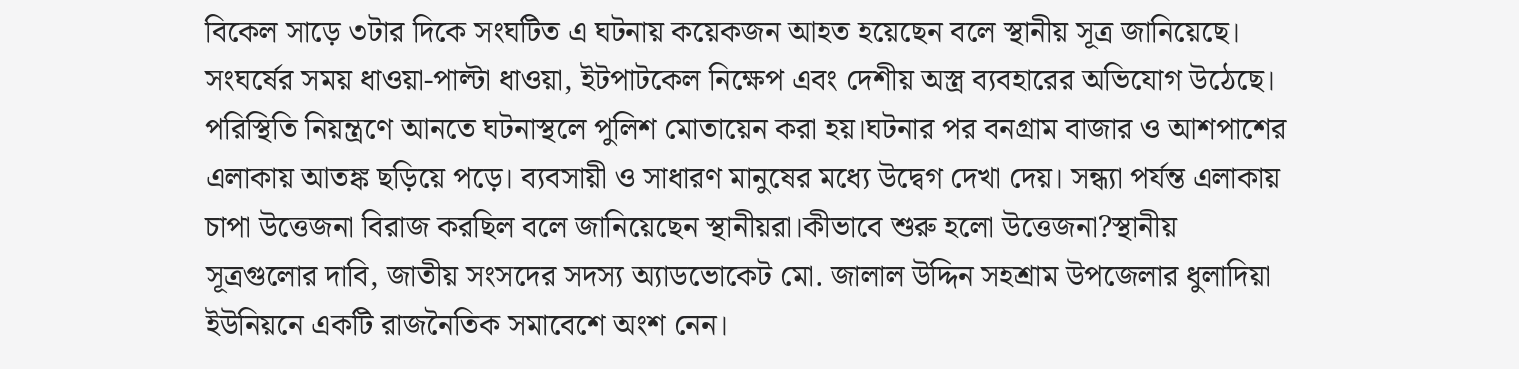বিকেল সাড়ে ৩টার দিকে সংঘটিত এ ঘটনায় কয়েকজন আহত হয়েছেন বলে স্থানীয় সূত্র জানিয়েছে। সংঘর্ষের সময় ধাওয়া-পাল্টা ধাওয়া, ইটপাটকেল নিক্ষেপ এবং দেশীয় অস্ত্র ব্যবহারের অভিযোগ উঠেছে। পরিস্থিতি নিয়ন্ত্রণে আনতে ঘটনাস্থলে পুলিশ মোতায়েন করা হয়।ঘটনার পর বনগ্রাম বাজার ও আশপাশের এলাকায় আতঙ্ক ছড়িয়ে পড়ে। ব্যবসায়ী ও সাধারণ মানুষের মধ্যে উদ্বেগ দেখা দেয়। সন্ধ্যা পর্যন্ত এলাকায় চাপা উত্তেজনা বিরাজ করছিল বলে জানিয়েছেন স্থানীয়রা।কীভাবে শুরু হলো উত্তেজনা?স্থানীয় সূত্রগুলোর দাবি, জাতীয় সংসদের সদস্য অ্যাডভোকেট মো. জালাল উদ্দিন সহশ্রাম উপজেলার ধুলাদিয়া ইউনিয়নে একটি রাজনৈতিক সমাবেশে অংশ নেন।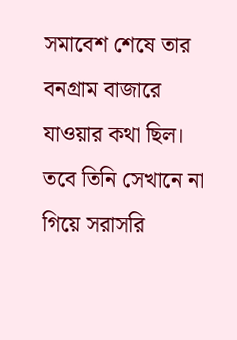সমাবেশ শেষে তার বনগ্রাম বাজারে যাওয়ার কথা ছিল। তবে তিনি সেখানে না গিয়ে সরাসরি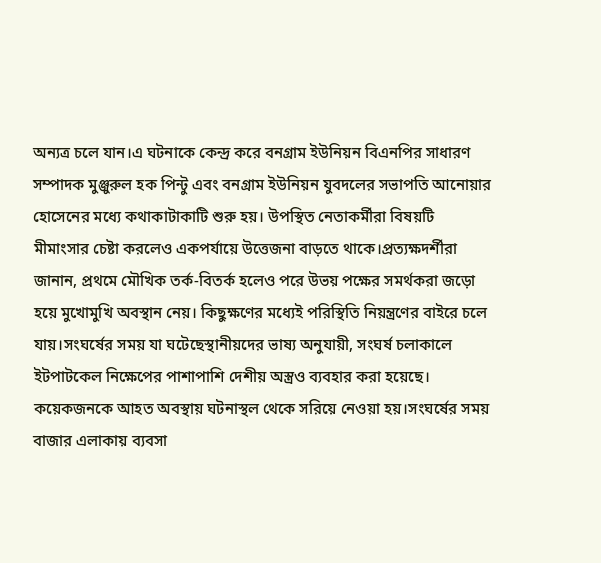অন্যত্র চলে যান।এ ঘটনাকে কেন্দ্র করে বনগ্রাম ইউনিয়ন বিএনপির সাধারণ সম্পাদক মুঞ্জুরুল হক পিন্টু এবং বনগ্রাম ইউনিয়ন যুবদলের সভাপতি আনোয়ার হোসেনের মধ্যে কথাকাটাকাটি শুরু হয়। উপস্থিত নেতাকর্মীরা বিষয়টি মীমাংসার চেষ্টা করলেও একপর্যায়ে উত্তেজনা বাড়তে থাকে।প্রত্যক্ষদর্শীরা জানান, প্রথমে মৌখিক তর্ক-বিতর্ক হলেও পরে উভয় পক্ষের সমর্থকরা জড়ো হয়ে মুখোমুখি অবস্থান নেয়। কিছুক্ষণের মধ্যেই পরিস্থিতি নিয়ন্ত্রণের বাইরে চলে যায়।সংঘর্ষের সময় যা ঘটেছেস্থানীয়দের ভাষ্য অনুযায়ী, সংঘর্ষ চলাকালে ইটপাটকেল নিক্ষেপের পাশাপাশি দেশীয় অস্ত্রও ব্যবহার করা হয়েছে। কয়েকজনকে আহত অবস্থায় ঘটনাস্থল থেকে সরিয়ে নেওয়া হয়।সংঘর্ষের সময় বাজার এলাকায় ব্যবসা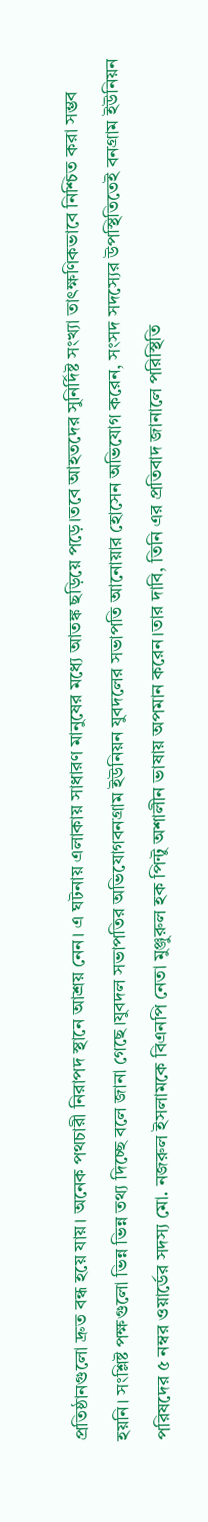প্রতিষ্ঠানগুলো দ্রুত বন্ধ হয়ে যায়। অনেক পথচারী নিরাপদ স্থানে আশ্রয় নেন। এ ঘটনায় এলাকায় সাধারণ মানুষের মধ্যে আতঙ্ক ছড়িয়ে পড়ে।তবে আহতদের সুনির্দিষ্ট সংখ্যা তাৎক্ষণিকভাবে নিশ্চিত করা সম্ভব হয়নি। সংশ্লিষ্ট পক্ষগুলো ভিন্ন ভিন্ন তথ্য দিচ্ছে বলে জানা গেছে।যুবদল সভাপতির অভিযোগবনগ্রাম ইউনিয়ন যুবদলের সভাপতি আনোয়ার হোসেন অভিযোগ করেন, সংসদ সদস্যের উপস্থিতিতেই বনগ্রাম ইউনিয়ন পরিষদের ৫ নম্বর ওয়ার্ডের সদস্য মো. নজরুল ইসলামকে বিএনপি নেতা মুঞ্জুরুল হক পিন্টু অশালীন ভাষায় অপমান করেন।তার দাবি, তিনি এর প্রতিবাদ জানালে পরিস্থিতি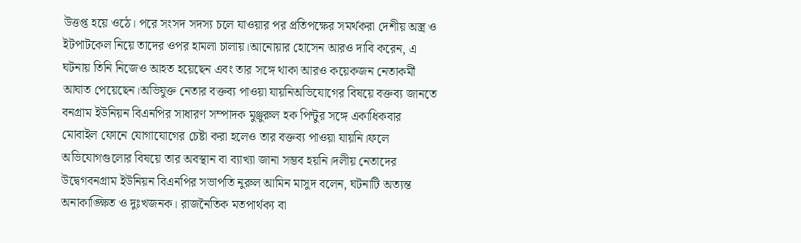উত্তপ্ত হয়ে ওঠে। পরে সংসদ সদস্য চলে যাওয়ার পর প্রতিপক্ষের সমর্থকরা দেশীয় অস্ত্র ও ইটপাটকেল নিয়ে তাদের ওপর হামলা চালায়।আনোয়ার হোসেন আরও দাবি করেন, এ ঘটনায় তিনি নিজেও আহত হয়েছেন এবং তার সঙ্গে থাকা আরও কয়েকজন নেতাকর্মী আঘাত পেয়েছেন।অভিযুক্ত নেতার বক্তব্য পাওয়া যায়নিঅভিযোগের বিষয়ে বক্তব্য জানতে বনগ্রাম ইউনিয়ন বিএনপির সাধারণ সম্পাদক মুঞ্জুরুল হক পিন্টুর সঙ্গে একাধিকবার মোবাইল ফোনে যোগাযোগের চেষ্টা করা হলেও তার বক্তব্য পাওয়া যায়নি।ফলে অভিযোগগুলোর বিষয়ে তার অবস্থান বা ব্যাখ্যা জানা সম্ভব হয়নি।দলীয় নেতাদের উদ্বেগবনগ্রাম ইউনিয়ন বিএনপির সভাপতি নুরুল আমিন মাসুদ বলেন, ঘটনাটি অত্যন্ত অনাকাঙ্ক্ষিত ও দুঃখজনক। রাজনৈতিক মতপার্থক্য বা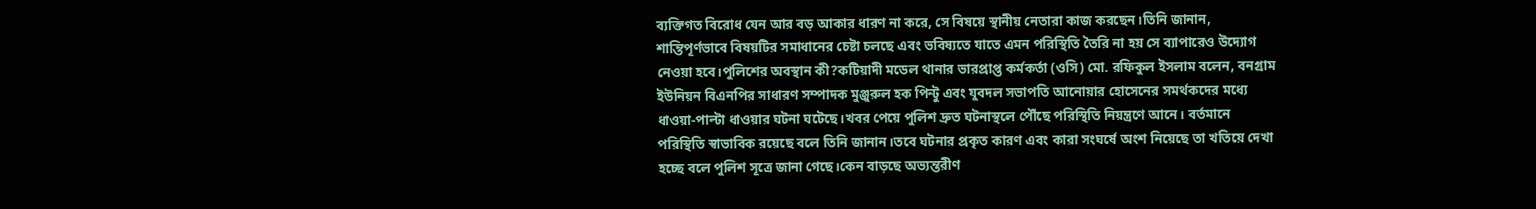ব্যক্তিগত বিরোধ যেন আর বড় আকার ধারণ না করে, সে বিষয়ে স্থানীয় নেতারা কাজ করছেন।তিনি জানান, শান্তিপূর্ণভাবে বিষয়টির সমাধানের চেষ্টা চলছে এবং ভবিষ্যতে যাতে এমন পরিস্থিতি তৈরি না হয় সে ব্যাপারেও উদ্যোগ নেওয়া হবে।পুলিশের অবস্থান কী?কটিয়াদী মডেল থানার ভারপ্রাপ্ত কর্মকর্তা (ওসি) মো. রফিকুল ইসলাম বলেন, বনগ্রাম ইউনিয়ন বিএনপির সাধারণ সম্পাদক মুঞ্জুরুল হক পিন্টু এবং যুবদল সভাপতি আনোয়ার হোসেনের সমর্থকদের মধ্যে ধাওয়া-পাল্টা ধাওয়ার ঘটনা ঘটেছে।খবর পেয়ে পুলিশ দ্রুত ঘটনাস্থলে পৌঁছে পরিস্থিতি নিয়ন্ত্রণে আনে। বর্তমানে পরিস্থিতি স্বাভাবিক রয়েছে বলে তিনি জানান।তবে ঘটনার প্রকৃত কারণ এবং কারা সংঘর্ষে অংশ নিয়েছে তা খতিয়ে দেখা হচ্ছে বলে পুলিশ সূত্রে জানা গেছে।কেন বাড়ছে অভ্যন্তরীণ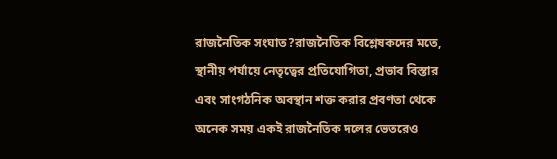রাজনৈতিক সংঘাত?রাজনৈতিক বিশ্লেষকদের মতে, স্থানীয় পর্যায়ে নেতৃত্বের প্রতিযোগিতা, প্রভাব বিস্তার এবং সাংগঠনিক অবস্থান শক্ত করার প্রবণতা থেকে অনেক সময় একই রাজনৈতিক দলের ভেতরেও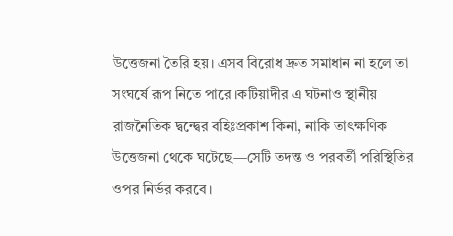উত্তেজনা তৈরি হয়। এসব বিরোধ দ্রুত সমাধান না হলে তা সংঘর্ষে রূপ নিতে পারে।কটিয়াদীর এ ঘটনাও স্থানীয় রাজনৈতিক দ্বন্দ্বের বহিঃপ্রকাশ কিনা, নাকি তাৎক্ষণিক উত্তেজনা থেকে ঘটেছে—সেটি তদন্ত ও পরবর্তী পরিস্থিতির ওপর নির্ভর করবে।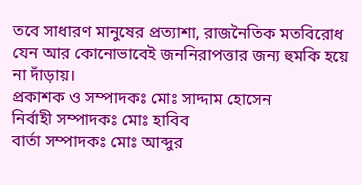তবে সাধারণ মানুষের প্রত্যাশা, রাজনৈতিক মতবিরোধ যেন আর কোনোভাবেই জননিরাপত্তার জন্য হুমকি হয়ে না দাঁড়ায়।
প্রকাশক ও সম্পাদকঃ মোঃ সাদ্দাম হোসেন
নির্বাহী সম্পাদকঃ মোঃ হাবিব
বার্তা সম্পাদকঃ মোঃ আব্দুর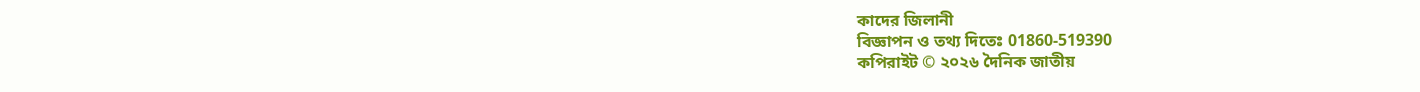কাদের জিলানী
বিজ্ঞাপন ও তথ্য দিতেঃ 01860-519390
কপিরাইট © ২০২৬ দৈনিক জাতীয়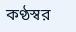কণ্ঠস্বর